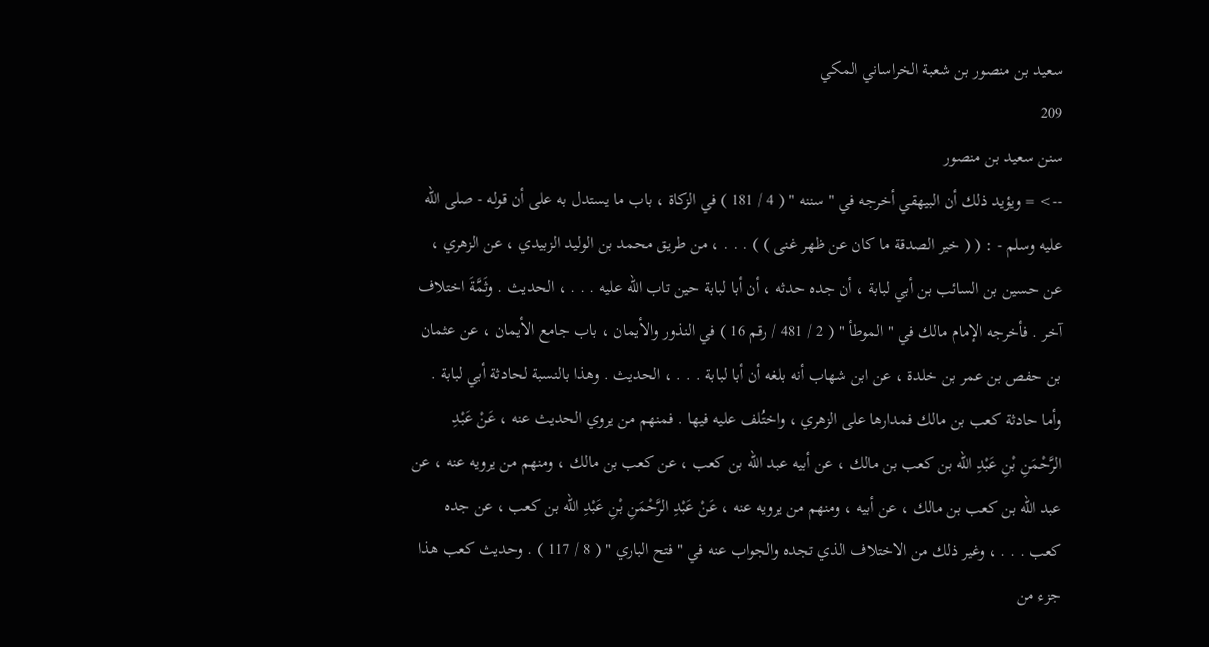سعيد بن منصور بن شعبة الخراساني المكي
209
سنن سعيد بن منصور
--> = ويؤيد ذلك أن البيهقي أخرجه في " سننه " ( 4 / 181 ) في الزكاة ، باب ما يستدل به على أن قوله - صلى الله عليه وسلم - : ( ( خير الصدقة ما كان عن ظهر غنى ) ) . . . ، من طريق محمد بن الوليد الزبيدي ، عن الزهري ، عن حسين بن السائب بن أبي لبابة ، أن جده حدثه ، أن أبا لبابة حين تاب الله عليه . . . ، الحديث . وثَمَّةَ اختلاف آخر . فأخرجه الإمام مالك في " الموطأ " ( 2 / 481 / رقم 16 ) في النذور والأيمان ، باب جامع الأيمان ، عن عثمان بن حفص بن عمر بن خلدة ، عن ابن شهاب أنه بلغه أن أبا لبابة . . . ، الحديث . وهذا بالنسبة لحادثة أبي لبابة . وأما حادثة كعب بن مالك فمدارها على الزهري ، واختُلف عليه فيها . فمنهم من يروي الحديث عنه ، عَنْ عَبْدِ الرَّحْمَنِ بْنِ عَبْدِ الله بن كعب بن مالك ، عن أبيه عبد الله بن كعب ، عن كعب بن مالك ، ومنهم من يرويه عنه ، عن عبد الله بن كعب بن مالك ، عن أبيه ، ومنهم من يرويه عنه ، عَنْ عَبْدِ الرَّحْمَنِ بْنِ عَبْدِ الله بن كعب ، عن جده كعب . . . ، وغير ذلك من الاختلاف الذي تجده والجواب عنه في " فتح الباري " ( 8 / 117 ) . وحديث كعب هذا جزء من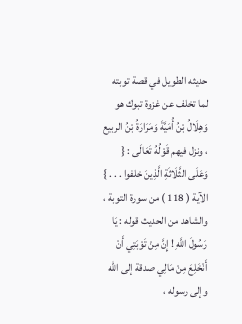حديثه الطويل في قصة توبته لما تخلف عن غزوة تبوك هو وَهِلَالُ بْنُ أُمَيَّةَ وَمَرَارَةُ بْنُ الربيع ، ونزل فيهم قَوْلُهُ تَعَالَى : { وَعَلَى الثَّلَاثَةِ الَّذِينَ خلفوا . . . } الآية ( 118 ) من سورة التوبة ، والشاهد من الحديث قوله : يَا رَسُولَ اللَّهِ ! إِنَّ مِنْ تَوْبَتِي أَنْ أَنْخَلِعَ مِنْ مَالِي صدقة إلى الله وإلى رسوله ،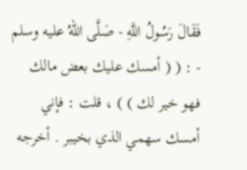فَقَالَ رَسُولُ اللَّهِ - صَلَّى اللهُ عليه وسلم - : ( ( أمسك عليك بعض مالك فهو خير لك ) ) ، قلت : فإني أمسك سهمي الذي بخيبر . أخرجه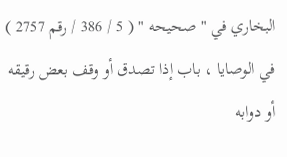البخاري في " صحيحه " ( 5 / 386 / رقم 2757 ) في الوصايا ، باب إذا تصدق أو وقف بعض رقيقه أو دوابه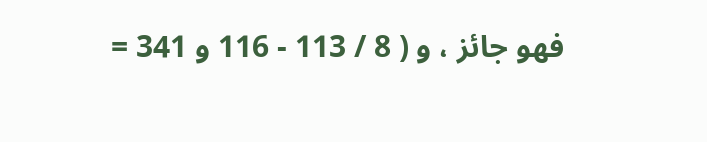فهو جائز ، و ( 8 / 113 - 116 و 341 =